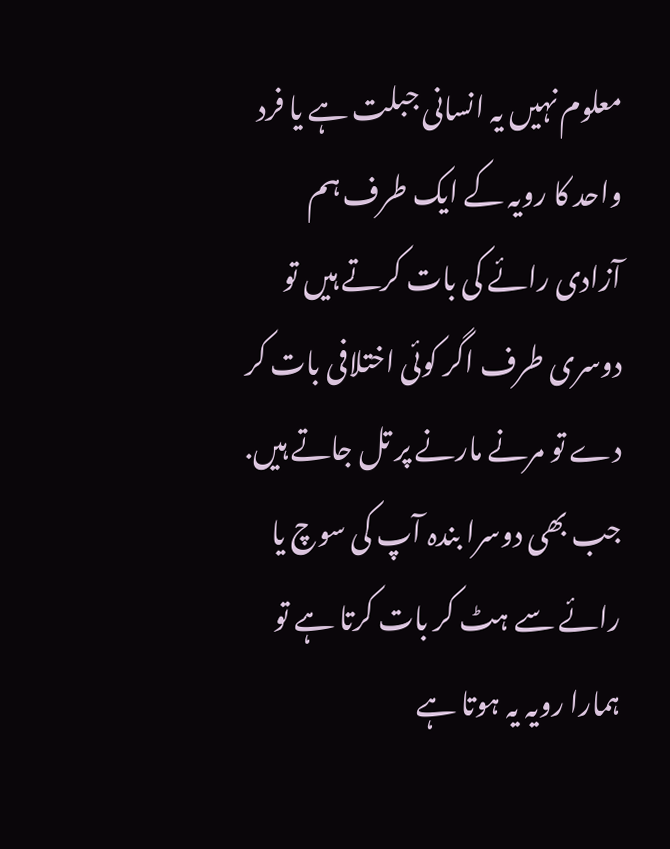معلوم نہیں یہ انسانی جبلت ہے یا فرد واحد کا رویہ کے ایک طرف ہم آزادی رائے کی بات کرتے ہیں تو دوسری طرف اگر کوئی اختلافی بات کر دے تو مرنے مارنے پر تل جاتے ہیں. جب بھی دوسرا بندہ آپ کی سوچ یا رائے سے ہٹ کر بات کرتا ہے تو ہمارا رویہ یہ ہوتا ہے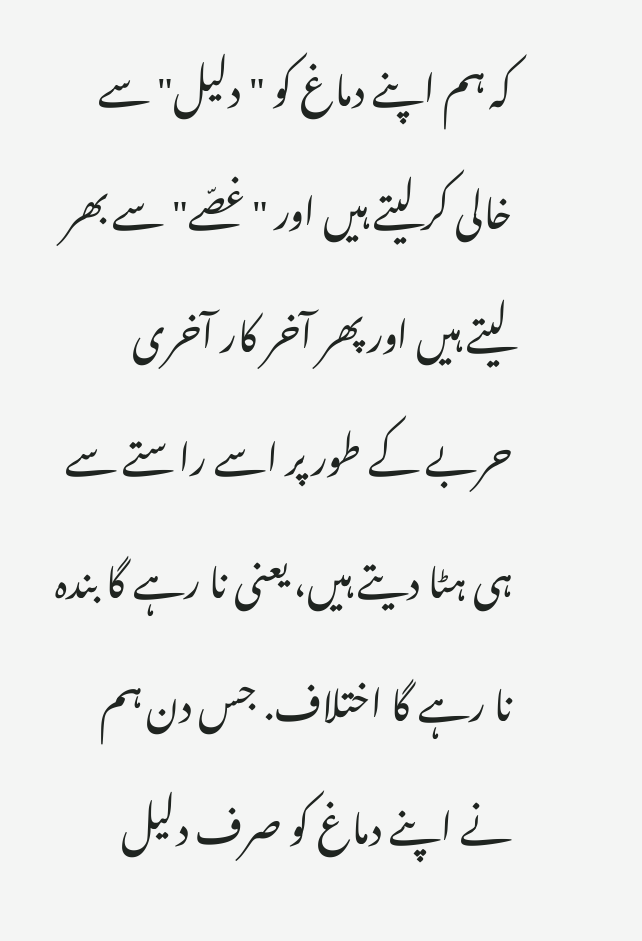کہ ہم اپنے دماغ کو "دلیل" سے خالی کر لیتے ہیں اور "غصّے" سے بھر لیتے ہیں اور پھر آخر کار آخری حربے کے طور پر اسے راستے سے ہی ہٹا دیتے ہیں، یعنی نا رہے گا بندہ نا رہے گا اختلاف. جس دن ہم نے اپنے دماغ کو صرف دلیل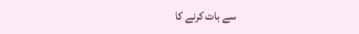سے بات کرنے کا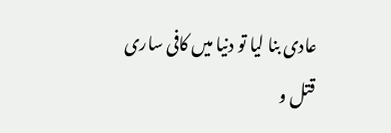عادی بنا لیا تو دنیا میں کافی ساری قتل و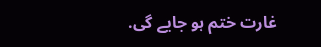غارت ختم ہو جایے گی.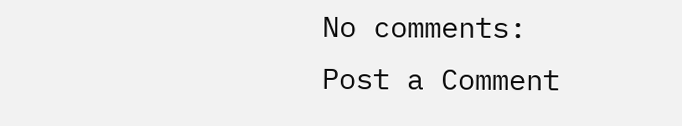No comments:
Post a Comment